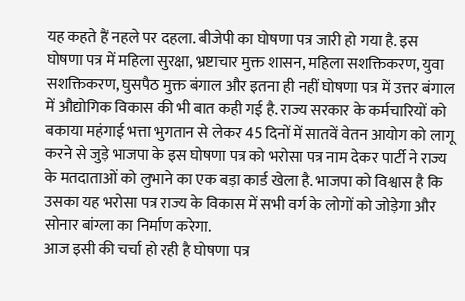यह कहते हैं नहले पर दहला. बीजेपी का घोषणा पत्र जारी हो गया है. इस घोषणा पत्र में महिला सुरक्षा, भ्रष्टाचार मुक्त शासन, महिला सशक्तिकरण, युवा सशक्तिकरण, घुसपैठ मुक्त बंगाल और इतना ही नहीं घोषणा पत्र में उत्तर बंगाल में औद्योगिक विकास की भी बात कही गई है. राज्य सरकार के कर्मचारियों को बकाया महंगाई भत्ता भुगतान से लेकर 45 दिनों में सातवें वेतन आयोग को लागू करने से जुड़े भाजपा के इस घोषणा पत्र को भरोसा पत्र नाम देकर पार्टी ने राज्य के मतदाताओं को लुभाने का एक बड़ा कार्ड खेला है. भाजपा को विश्वास है कि उसका यह भरोसा पत्र राज्य के विकास में सभी वर्ग के लोगों को जोड़ेगा और सोनार बांग्ला का निर्माण करेगा.
आज इसी की चर्चा हो रही है घोषणा पत्र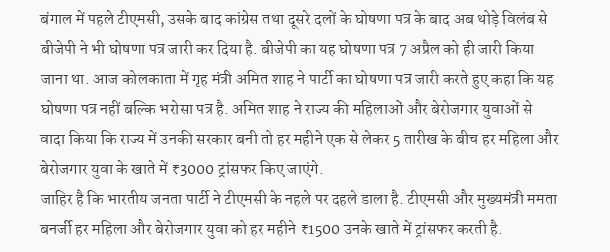बंगाल में पहले टीएमसी, उसके बाद कांग्रेस तथा दूसरे दलों के घोषणा पत्र के बाद अब थोड़े विलंब से बीजेपी ने भी घोषणा पत्र जारी कर दिया है. बीजेपी का यह घोषणा पत्र 7 अप्रैल को ही जारी किया जाना था. आज कोलकाता में गृह मंत्री अमित शाह ने पार्टी का घोषणा पत्र जारी करते हुए कहा कि यह घोषणा पत्र नहीं बल्कि भरोसा पत्र है. अमित शाह ने राज्य की महिलाओं और बेरोजगार युवाओं से वादा किया कि राज्य में उनकी सरकार बनी तो हर महीने एक से लेकर 5 तारीख के बीच हर महिला और बेरोजगार युवा के खाते में ₹3000 ट्रांसफर किए जाएंगे.
जाहिर है कि भारतीय जनता पार्टी ने टीएमसी के नहले पर दहले डाला है. टीएमसी और मुख्यमंत्री ममता बनर्जी हर महिला और बेरोजगार युवा को हर महीने ₹1500 उनके खाते में ट्रांसफर करती है.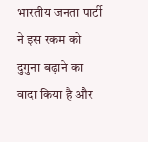भारतीय जनता पार्टी ने इस रकम को दुगुना बढ़ाने का वादा किया है और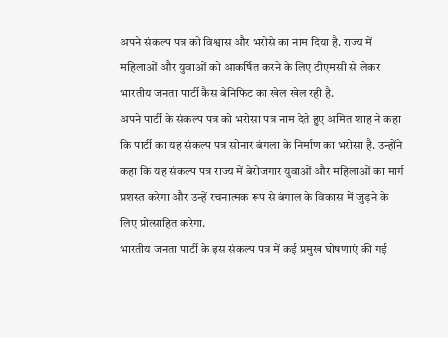अपने संकल्प पत्र को विश्वास और भरोसे का नाम दिया है. राज्य में महिलाओं और युवाओं को आकर्षित करने के लिए टीएमसी से लेकर भारतीय जनता पार्टी कैस बेनिफिट का खेल खेल रही है.
अपने पार्टी के संकल्प पत्र को भरोसा पत्र नाम देते हुए अमित शाह ने कहा कि पार्टी का यह संकल्प पत्र सोनार बंगला के निर्माण का भरोसा है. उन्होंने कहा कि यह संकल्प पत्र राज्य में बेरोजगार युवाओं और महिलाओं का मार्ग प्रशस्त करेगा और उन्हें रचनात्मक रूप से बंगाल के विकास में जुड़ने के लिए प्रोत्साहित करेगा.
भारतीय जनता पार्टी के इस संकल्प पत्र में कई प्रमुख घोषणाएं की गई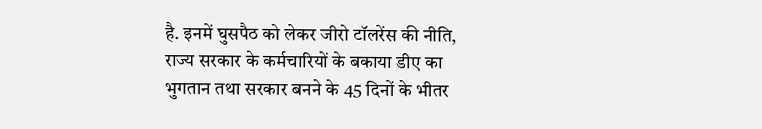है. इनमें घुसपैठ को लेकर जीरो टॉलरेंस की नीति, राज्य सरकार के कर्मचारियों के बकाया डीए का भुगतान तथा सरकार बनने के 45 दिनों के भीतर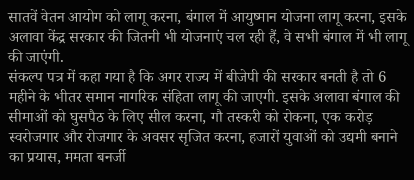सातवें वेतन आयोग को लागू करना, बंगाल में आयुष्मान योजना लागू करना, इसके अलावा केंद्र सरकार की जितनी भी योजनाएं चल रही हैं, वे सभी बंगाल में भी लागू की जाएंगी.
संकल्प पत्र में कहा गया है कि अगर राज्य में बीजेपी की सरकार बनती है तो 6 महीने के भीतर समान नागरिक संहिता लागू की जाएगी. इसके अलावा बंगाल की सीमाओं को घुसपैठ के लिए सील करना, गौ तस्करी को रोकना, एक करोड़ स्वरोजगार और रोजगार के अवसर सृजित करना, हजारों युवाओं को उद्यमी बनाने का प्रयास, ममता बनर्जी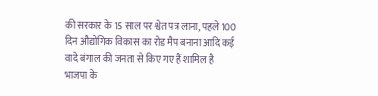की सरकार के 15 साल पर श्वेत पत्र लाना, पहले 100 दिन औद्योगिक विकास का रोड मैप बनाना आदि कई वादे बंगाल की जनता से किए गए हैं शामिल है
भाजपा के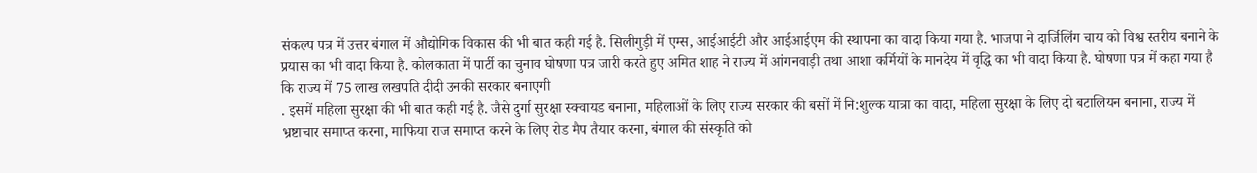संकल्प पत्र में उत्तर बंगाल में औद्योगिक विकास की भी बात कही गई है. सिलीगुड़ी में एम्स, आईआईटी और आईआईएम की स्थापना का वादा किया गया है. भाजपा ने दार्जिलिंग चाय को विश्व स्तरीय बनाने के प्रयास का भी वादा किया है. कोलकाता में पार्टी का चुनाव घोषणा पत्र जारी करते हुए अमित शाह ने राज्य में आंगनवाड़ी तथा आशा कर्मियों के मानदेय में वृद्धि का भी वादा किया है. घोषणा पत्र में कहा गया है कि राज्य में 75 लाख लखपति दीदी उनकी सरकार बनाएगी
. इसमें महिला सुरक्षा की भी बात कही गई है. जैसे दुर्गा सुरक्षा स्क्वायड बनाना, महिलाओं के लिए राज्य सरकार की बसों में नि:शुल्क यात्रा का वादा, महिला सुरक्षा के लिए दो बटालियन बनाना, राज्य में भ्रष्टाचार समाप्त करना, माफिया राज समाप्त करने के लिए रोड मैप तैयार करना, बंगाल की संस्कृति को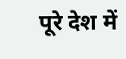पूरे देश में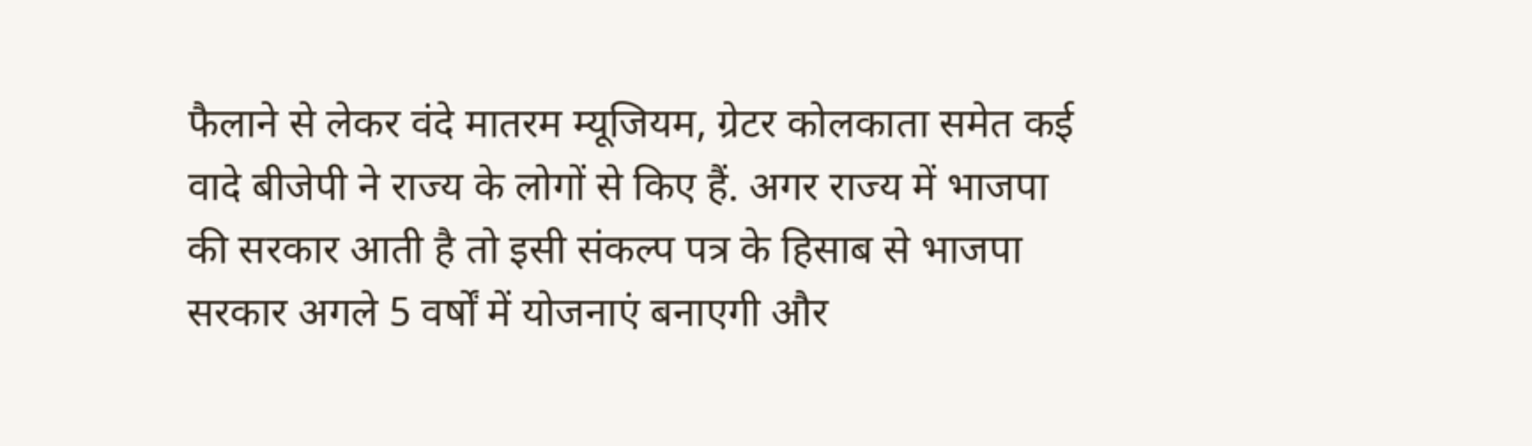फैलाने से लेकर वंदे मातरम म्यूजियम, ग्रेटर कोलकाता समेत कई वादे बीजेपी ने राज्य के लोगों से किए हैं. अगर राज्य में भाजपा की सरकार आती है तो इसी संकल्प पत्र के हिसाब से भाजपा सरकार अगले 5 वर्षों में योजनाएं बनाएगी और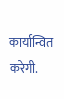कार्यान्वित करेगी.